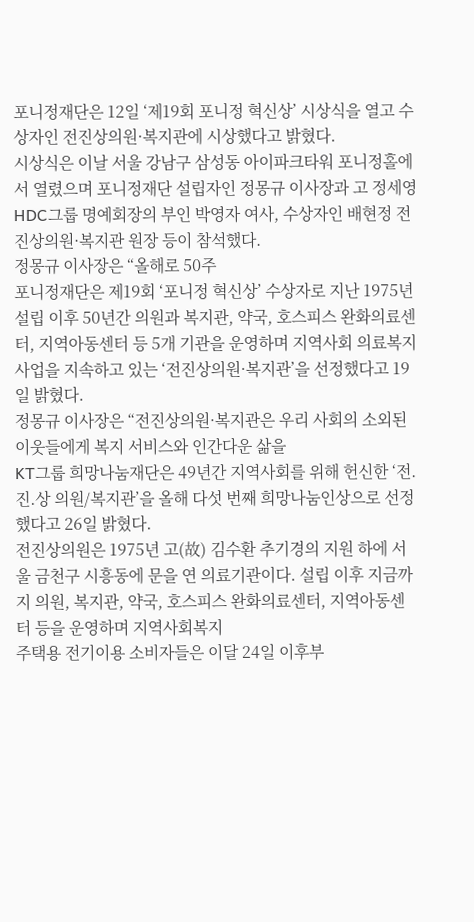포니정재단은 12일 ‘제19회 포니정 혁신상’ 시상식을 열고 수상자인 전진상의원·복지관에 시상했다고 밝혔다.
시상식은 이날 서울 강남구 삼성동 아이파크타워 포니정홀에서 열렸으며 포니정재단 설립자인 정몽규 이사장과 고 정세영 HDC그룹 명예회장의 부인 박영자 여사, 수상자인 배현정 전진상의원·복지관 원장 등이 참석했다.
정몽규 이사장은 “올해로 50주
포니정재단은 제19회 ‘포니정 혁신상’ 수상자로 지난 1975년 설립 이후 50년간 의원과 복지관, 약국, 호스피스 완화의료센터, 지역아동센터 등 5개 기관을 운영하며 지역사회 의료복지사업을 지속하고 있는 ‘전진상의원·복지관’을 선정했다고 19일 밝혔다.
정몽규 이사장은 “전진상의원·복지관은 우리 사회의 소외된 이웃들에게 복지 서비스와 인간다운 삶을
KT그룹 희망나눔재단은 49년간 지역사회를 위해 헌신한 ‘전.진.상 의원/복지관’을 올해 다섯 번째 희망나눔인상으로 선정했다고 26일 밝혔다.
전진상의원은 1975년 고(故) 김수환 추기경의 지원 하에 서울 금천구 시흥동에 문을 연 의료기관이다. 설립 이후 지금까지 의원, 복지관, 약국, 호스피스 완화의료센터, 지역아동센터 등을 운영하며 지역사회복지
주택용 전기이용 소비자들은 이달 24일 이후부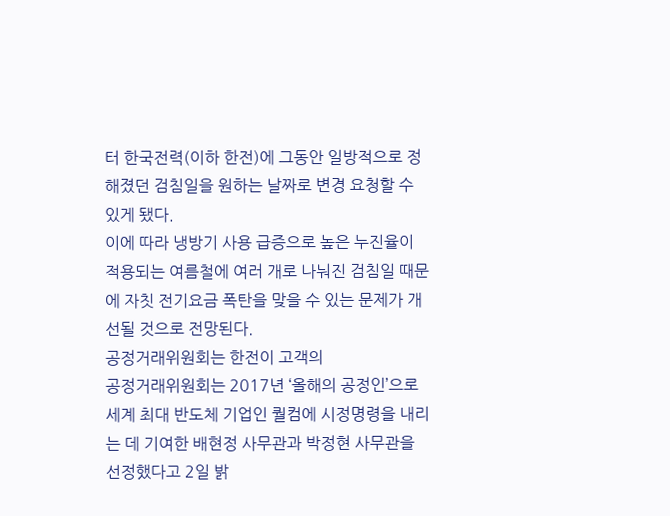터 한국전력(이하 한전)에 그동안 일방적으로 정해졌던 검침일을 원하는 날짜로 변경 요청할 수 있게 됐다.
이에 따라 냉방기 사용 급증으로 높은 누진율이 적용되는 여름철에 여러 개로 나눠진 검침일 때문에 자칫 전기요금 폭탄을 맞을 수 있는 문제가 개선될 것으로 전망된다.
공정거래위원회는 한전이 고객의
공정거래위원회는 2017년 ‘올해의 공정인’으로 세계 최대 반도체 기업인 퀄컴에 시정명령을 내리는 데 기여한 배현정 사무관과 박정현 사무관을 선정했다고 2일 밝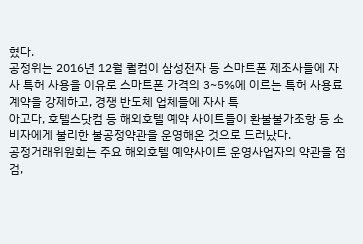혔다.
공정위는 2016년 12월 퀄컴이 삼성전자 등 스마트폰 제조사들에 자사 특허 사용을 이유로 스마트폰 가격의 3~5%에 이르는 특허 사용료 계약을 강제하고, 경쟁 반도체 업체들에 자사 특
아고다, 호텔스닷컴 등 해외호텔 예약 사이트들이 환불불가조항 등 소비자에게 불리한 불공정약관을 운영해온 것으로 드러났다.
공정거래위원회는 주요 해외호텔 예약사이트 운영사업자의 약관을 점검,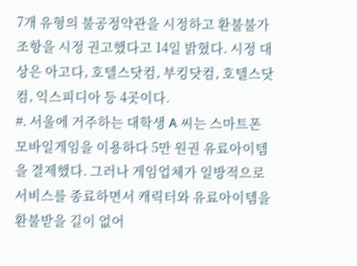7개 유형의 불공정약관을 시정하고 환불불가조항을 시정 권고했다고 14일 밝혔다. 시정 대상은 아고다, 호텔스닷컴, 부킹닷컴, 호텔스닷컴, 익스피디아 등 4곳이다.
#. 서울에 거주하는 대학생 A 씨는 스마트폰 모바일게임을 이용하다 5만 원권 유료아이템을 결제했다. 그러나 게임업체가 일방적으로 서비스를 종료하면서 캐릭터와 유료아이템을 환불받을 길이 없어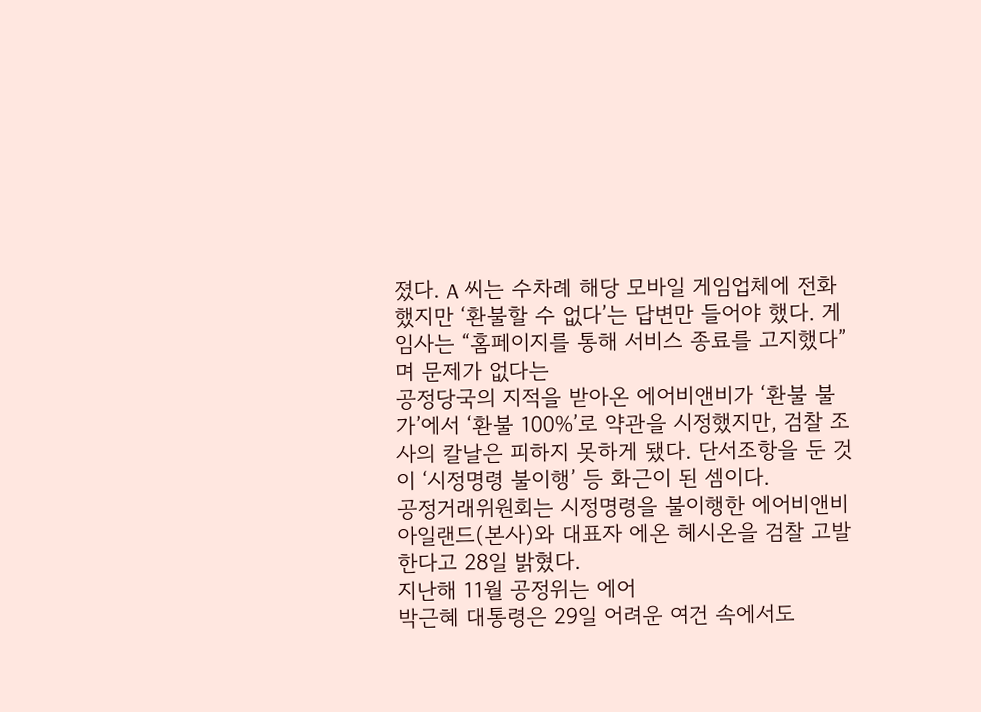졌다. A 씨는 수차례 해당 모바일 게임업체에 전화했지만 ‘환불할 수 없다’는 답변만 들어야 했다. 게임사는 “홈페이지를 통해 서비스 종료를 고지했다”며 문제가 없다는
공정당국의 지적을 받아온 에어비앤비가 ‘환불 불가’에서 ‘환불 100%’로 약관을 시정했지만, 검찰 조사의 칼날은 피하지 못하게 됐다. 단서조항을 둔 것이 ‘시정명령 불이행’ 등 화근이 된 셈이다.
공정거래위원회는 시정명령을 불이행한 에어비앤비 아일랜드(본사)와 대표자 에온 헤시온을 검찰 고발한다고 28일 밝혔다.
지난해 11월 공정위는 에어
박근혜 대통령은 29일 어려운 여건 속에서도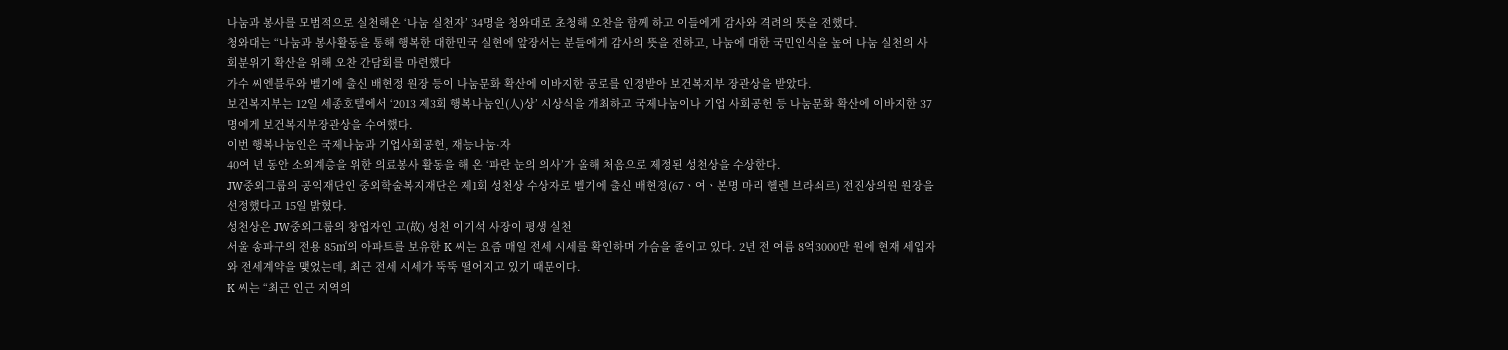나눔과 봉사를 모범적으로 실천해온 ‘나눔 실천자’ 34명을 청와대로 초청해 오찬을 함께 하고 이들에게 감사와 격려의 뜻을 전했다.
청와대는 “나눔과 봉사활동을 통해 행복한 대한민국 실현에 앞장서는 분들에게 감사의 뜻을 전하고, 나눔에 대한 국민인식을 높여 나눔 실천의 사회분위기 확산을 위해 오찬 간담회를 마련했다
가수 씨엔블루와 벨기에 출신 배현정 원장 등이 나눔문화 확산에 이바지한 공로를 인정받아 보건복지부 장관상을 받았다.
보건복지부는 12일 세종호텔에서 ‘2013 제3회 행복나눔인(人)상’ 시상식을 개최하고 국제나눔이나 기업 사회공헌 등 나눔문화 확산에 이바지한 37명에게 보건복지부장관상을 수여했다.
이번 행복나눔인은 국제나눔과 기업사회공헌, 재능나눔·자
40여 년 동안 소외계층을 위한 의료봉사 활동을 해 온 ‘파란 눈의 의사’가 올해 처음으로 제정된 성천상을 수상한다.
JW중외그룹의 공익재단인 중외학술복지재단은 제1회 성천상 수상자로 벨기에 출신 배현정(67ㆍ여ㆍ본명 마리 헬렌 브라쇠르) 전진상의원 원장을 선정했다고 15일 밝혔다.
성천상은 JW중외그룹의 창업자인 고(故) 성천 이기석 사장이 평생 실천
서울 송파구의 전용 85㎡의 아파트를 보유한 K 씨는 요즘 매일 전세 시세를 확인하며 가슴을 졸이고 있다. 2년 전 여름 8억3000만 원에 현재 세입자와 전세계약을 맺었는데, 최근 전세 시세가 뚝뚝 떨어지고 있기 때문이다.
K 씨는 “최근 인근 지역의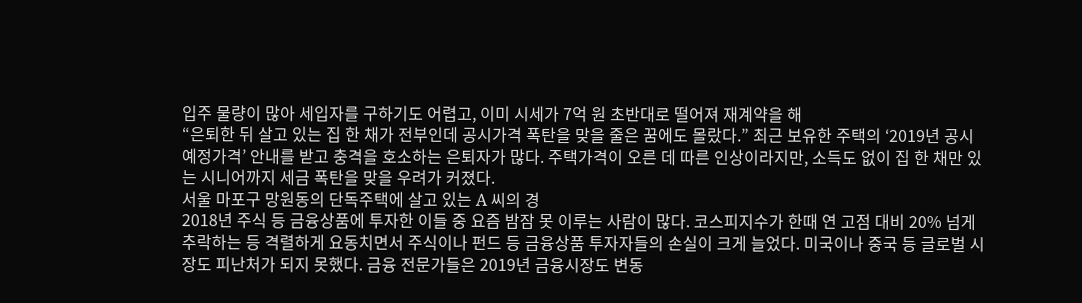입주 물량이 많아 세입자를 구하기도 어렵고, 이미 시세가 7억 원 초반대로 떨어져 재계약을 해
“은퇴한 뒤 살고 있는 집 한 채가 전부인데 공시가격 폭탄을 맞을 줄은 꿈에도 몰랐다.” 최근 보유한 주택의 ‘2019년 공시예정가격’ 안내를 받고 충격을 호소하는 은퇴자가 많다. 주택가격이 오른 데 따른 인상이라지만, 소득도 없이 집 한 채만 있는 시니어까지 세금 폭탄을 맞을 우려가 커졌다.
서울 마포구 망원동의 단독주택에 살고 있는 A 씨의 경
2018년 주식 등 금융상품에 투자한 이들 중 요즘 밤잠 못 이루는 사람이 많다. 코스피지수가 한때 연 고점 대비 20% 넘게 추락하는 등 격렬하게 요동치면서 주식이나 펀드 등 금융상품 투자자들의 손실이 크게 늘었다. 미국이나 중국 등 글로벌 시장도 피난처가 되지 못했다. 금융 전문가들은 2019년 금융시장도 변동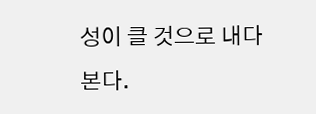성이 클 것으로 내다본다.